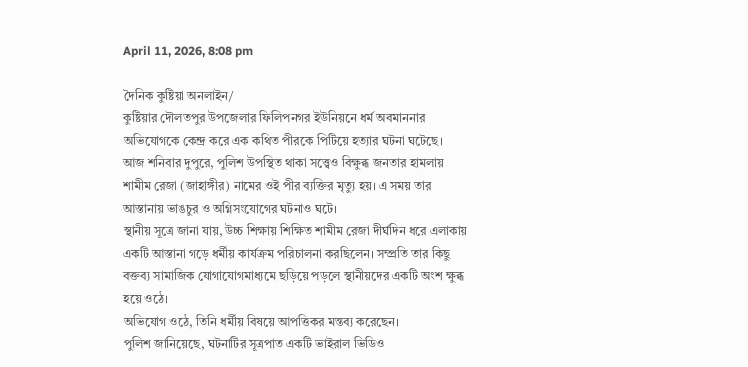April 11, 2026, 8:08 pm

দৈনিক কুষ্টিয়া অনলাইন/
কুষ্টিয়ার দৌলতপুর উপজেলার ফিলিপনগর ইউনিয়নে ধর্ম অবমাননার অভিযোগকে কেন্দ্র করে এক কথিত পীরকে পিটিয়ে হত্যার ঘটনা ঘটেছে।
আজ শনিবার দুপুরে, পুলিশ উপস্থিত থাকা সত্ত্বেও বিক্ষুব্ধ জনতার হামলায় শামীম রেজা (জাহাঙ্গীর) নামের ওই পীর ব্যক্তির মৃত্যু হয়। এ সময় তার আস্তানায় ভাঙচুর ও অগ্নিসংযোগের ঘটনাও ঘটে।
স্থানীয় সূত্রে জানা যায়, উচ্চ শিক্ষায় শিক্ষিত শামীম রেজা দীর্ঘদিন ধরে এলাকায় একটি আস্তানা গড়ে ধর্মীয় কার্যক্রম পরিচালনা করছিলেন। সম্প্রতি তার কিছু বক্তব্য সামাজিক যোগাযোগমাধ্যমে ছড়িয়ে পড়লে স্থানীয়দের একটি অংশ ক্ষুব্ধ হয়ে ওঠে।
অভিযোগ ওঠে, তিনি ধর্মীয় বিষয়ে আপত্তিকর মন্তব্য করেছেন।
পুলিশ জানিয়েছে, ঘটনাটির সূত্রপাত একটি ভাইরাল ভিডিও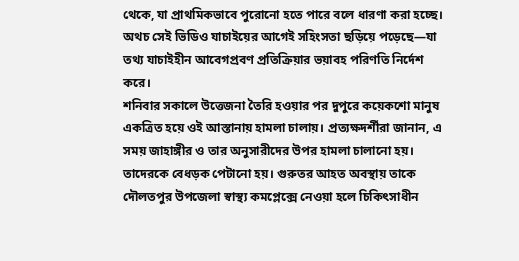থেকে, যা প্রাথমিকভাবে পুরোনো হতে পারে বলে ধারণা করা হচ্ছে। অথচ সেই ভিডিও যাচাইয়ের আগেই সহিংসতা ছড়িয়ে পড়েছে—যা তথ্য যাচাইহীন আবেগপ্রবণ প্রতিক্রিয়ার ভয়াবহ পরিণতি নির্দেশ করে।
শনিবার সকালে উত্তেজনা তৈরি হওয়ার পর দুপুরে কয়েকশো মানুষ একত্রিত হয়ে ওই আস্তানায় হামলা চালায়। প্রত্যক্ষদর্শীরা জানান, এ সময় জাহাঙ্গীর ও তার অনুসারীদের উপর হামলা চালানো হয়। তাদেরকে বেধড়ক পেটানো হয়। গুরুতর আহত অবস্থায় তাকে দৌলতপুর উপজেলা স্বাস্থ্য কমপ্লেক্সে নেওয়া হলে চিকিৎসাধীন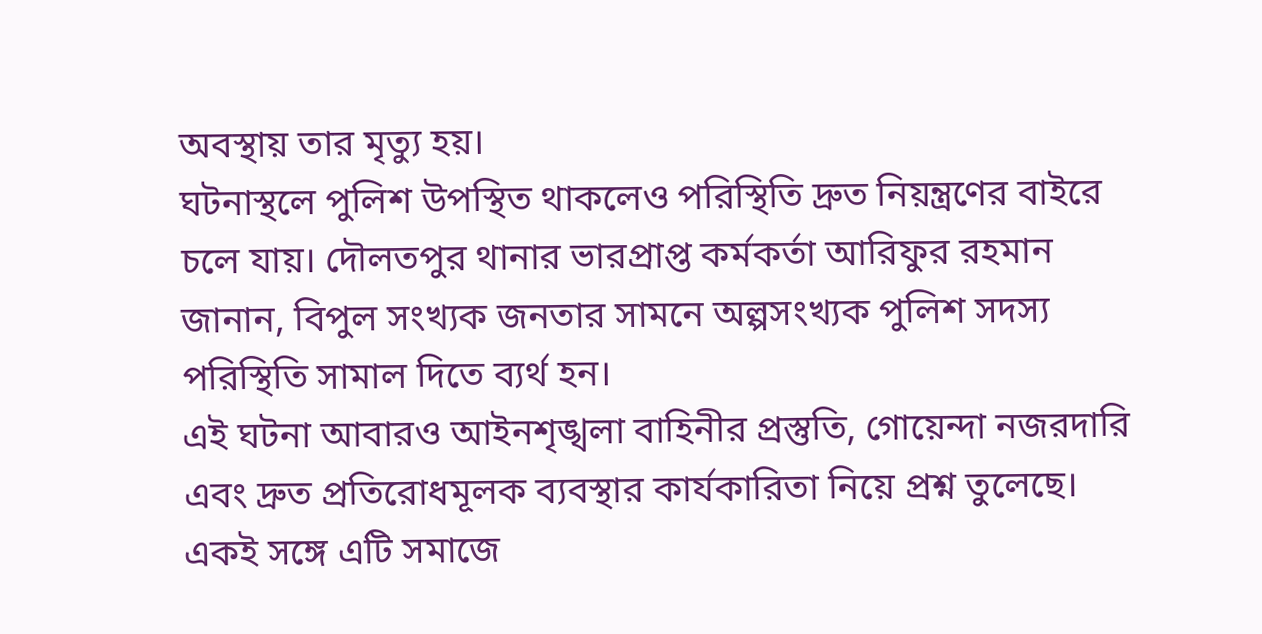অবস্থায় তার মৃত্যু হয়।
ঘটনাস্থলে পুলিশ উপস্থিত থাকলেও পরিস্থিতি দ্রুত নিয়ন্ত্রণের বাইরে চলে যায়। দৌলতপুর থানার ভারপ্রাপ্ত কর্মকর্তা আরিফুর রহমান জানান, বিপুল সংখ্যক জনতার সামনে অল্পসংখ্যক পুলিশ সদস্য পরিস্থিতি সামাল দিতে ব্যর্থ হন।
এই ঘটনা আবারও আইনশৃঙ্খলা বাহিনীর প্রস্তুতি, গোয়েন্দা নজরদারি এবং দ্রুত প্রতিরোধমূলক ব্যবস্থার কার্যকারিতা নিয়ে প্রশ্ন তুলেছে। একই সঙ্গে এটি সমাজে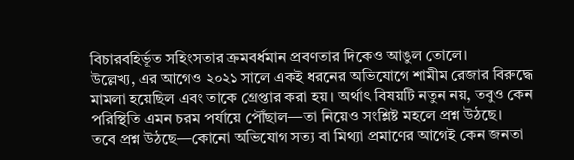বিচারবহির্ভূত সহিংসতার ক্রমবর্ধমান প্রবণতার দিকেও আঙুল তোলে।
উল্লেখ্য, এর আগেও ২০২১ সালে একই ধরনের অভিযোগে শামীম রেজার বিরুদ্ধে মামলা হয়েছিল এবং তাকে গ্রেপ্তার করা হয়। অর্থাৎ বিষয়টি নতুন নয়, তবুও কেন পরিস্থিতি এমন চরম পর্যায়ে পৌঁছাল—তা নিয়েও সংশ্লিষ্ট মহলে প্রশ্ন উঠছে।
তবে প্রশ্ন উঠছে—কোনো অভিযোগ সত্য বা মিথ্যা প্রমাণের আগেই কেন জনতা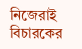নিজেরাই বিচারকের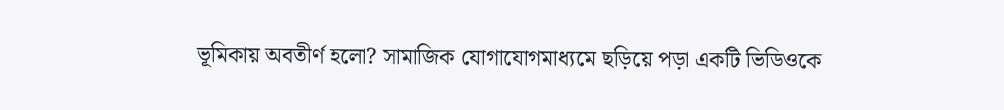ভূমিকায় অবতীর্ণ হলো? সামাজিক যোগাযোগমাধ্যমে ছড়িয়ে পড়া একটি ভিডিওকে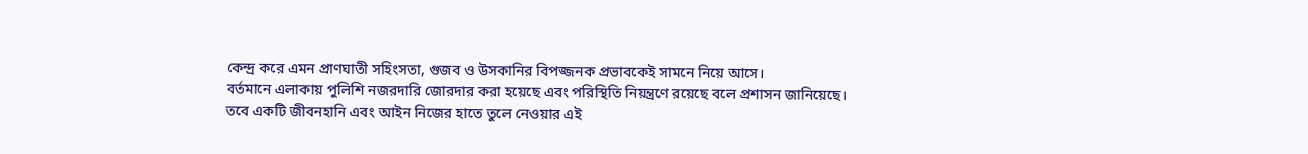কেন্দ্র করে এমন প্রাণঘাতী সহিংসতা, গুজব ও উসকানির বিপজ্জনক প্রভাবকেই সামনে নিয়ে আসে।
বর্তমানে এলাকায় পুলিশি নজরদারি জোরদার করা হয়েছে এবং পরিস্থিতি নিয়ন্ত্রণে রয়েছে বলে প্রশাসন জানিয়েছে।
তবে একটি জীবনহানি এবং আইন নিজের হাতে তুলে নেওয়ার এই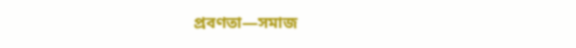প্রবণতা—সমাজ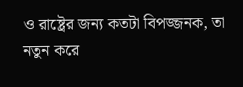ও রাষ্ট্রের জন্য কতটা বিপজ্জনক, তা নতুন করে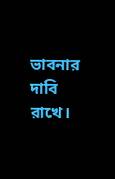ভাবনার দাবি রাখে।